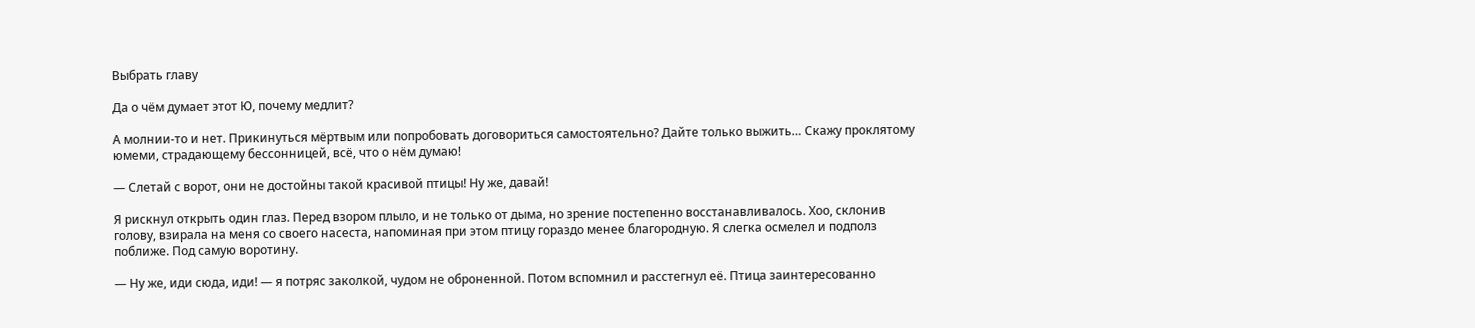Выбрать главу

Да о чём думает этот Ю, почему медлит?

А молнии-то и нет. Прикинуться мёртвым или попробовать договориться самостоятельно? Дайте только выжить… Скажу проклятому юмеми, страдающему бессонницей, всё, что о нём думаю!

— Слетай с ворот, они не достойны такой красивой птицы! Ну же, давай!

Я рискнул открыть один глаз. Перед взором плыло, и не только от дыма, но зрение постепенно восстанавливалось. Хоо, склонив голову, взирала на меня со своего насеста, напоминая при этом птицу гораздо менее благородную. Я слегка осмелел и подполз поближе. Под самую воротину.

— Ну же, иди сюда, иди! — я потряс заколкой, чудом не оброненной. Потом вспомнил и расстегнул её. Птица заинтересованно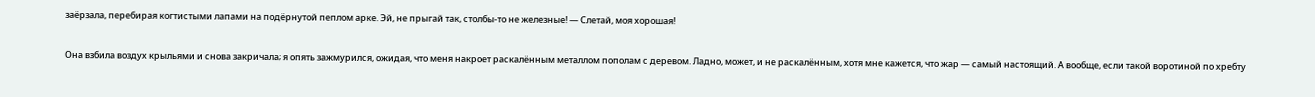заёрзала, перебирая когтистыми лапами на подёрнутой пеплом арке. Эй, не прыгай так, столбы-то не железные! — Слетай, моя хорошая!

Она взбила воздух крыльями и снова закричала; я опять зажмурился, ожидая, что меня накроет раскалённым металлом пополам с деревом. Ладно, может, и не раскалённым, хотя мне кажется, что жар — самый настоящий. А вообще, если такой воротиной по хребту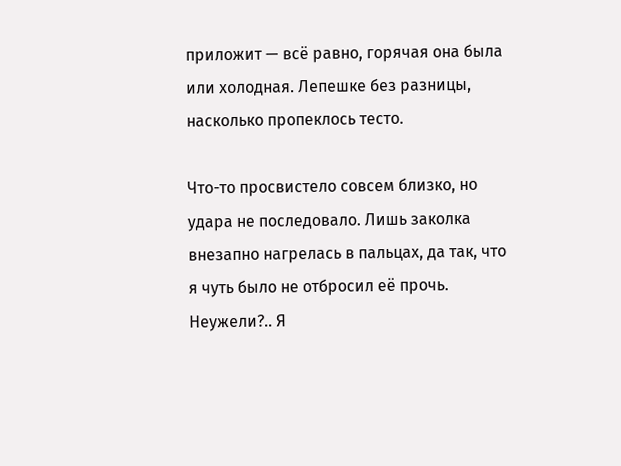приложит — всё равно, горячая она была или холодная. Лепешке без разницы, насколько пропеклось тесто.

Что-то просвистело совсем близко, но удара не последовало. Лишь заколка внезапно нагрелась в пальцах, да так, что я чуть было не отбросил её прочь. Неужели?.. Я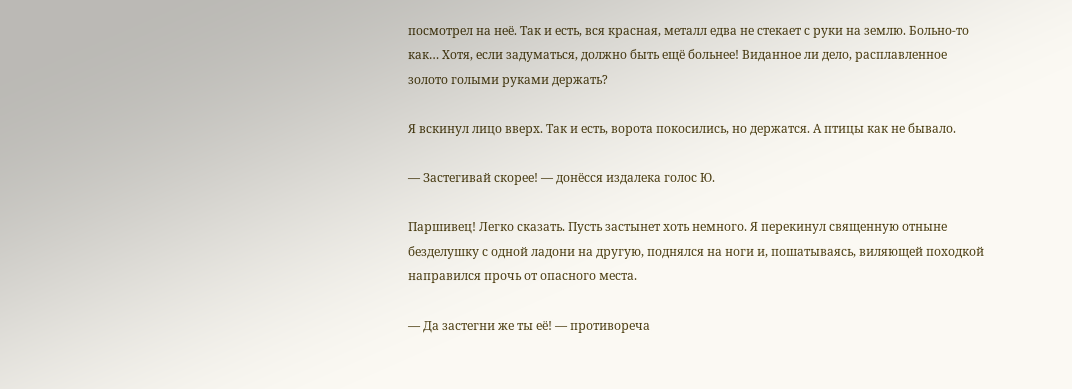посмотрел на неё. Так и есть, вся красная, металл едва не стекает с руки на землю. Больно-то как… Хотя, если задуматься, должно быть ещё больнее! Виданное ли дело, расплавленное золото голыми руками держать?

Я вскинул лицо вверх. Так и есть, ворота покосились, но держатся. А птицы как не бывало.

— Застегивай скорее! — донёсся издалека голос Ю.

Паршивец! Легко сказать. Пусть застынет хоть немного. Я перекинул священную отныне безделушку с одной ладони на другую, поднялся на ноги и, пошатываясь, виляющей походкой направился прочь от опасного места.

— Да застегни же ты её! — противореча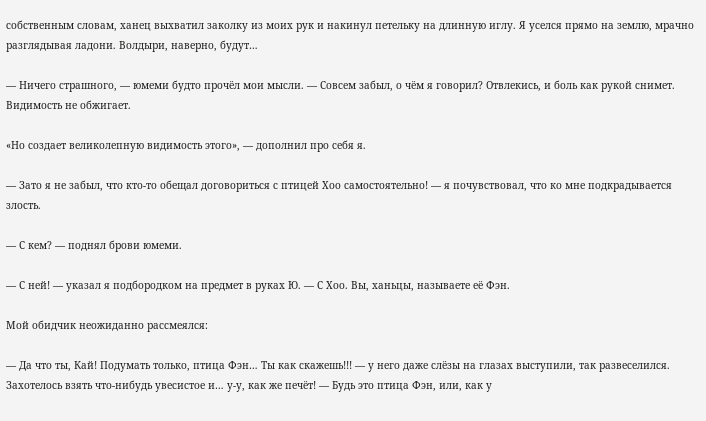собственным словам, ханец выхватил заколку из моих рук и накинул петельку на длинную иглу. Я уселся прямо на землю, мрачно разглядывая ладони. Волдыри, наверно, будут…

— Ничего страшного, — юмеми будто прочёл мои мысли. — Совсем забыл, о чём я говорил? Отвлекись, и боль как рукой снимет. Видимость не обжигает.

«Но создает великолепную видимость этого», — дополнил про себя я.

— Зато я не забыл, что кто-то обещал договориться с птицей Хоо самостоятельно! — я почувствовал, что ко мне подкрадывается злость.

— С кем? — поднял брови юмеми.

— С ней! — указал я подбородком на предмет в руках Ю. — С Хоо. Вы, ханьцы, называете её Фэн.

Мой обидчик неожиданно рассмеялся:

— Да что ты, Кай! Подумать только, птица Фэн… Ты как скажешь!!! — у него даже слёзы на глазах выступили, так развеселился. Захотелось взять что-нибудь увесистое и… у-у, как же печёт! — Будь это птица Фэн, или, как у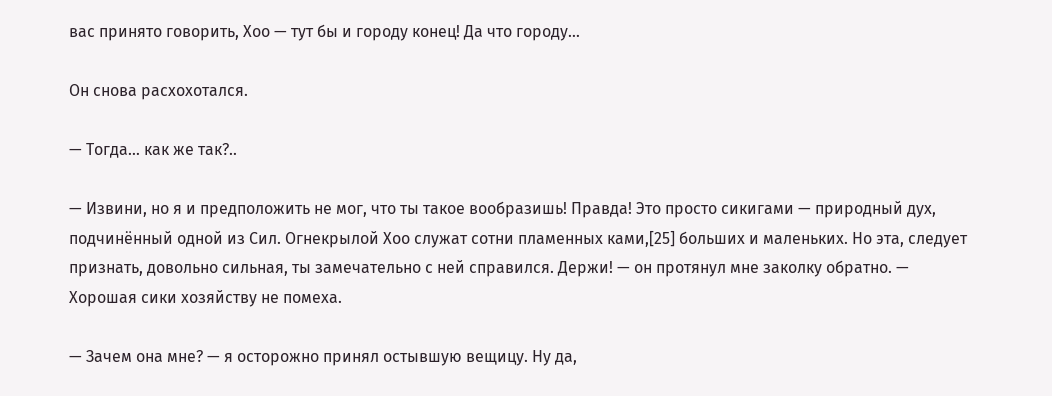вас принято говорить, Хоо — тут бы и городу конец! Да что городу…

Он снова расхохотался.

— Тогда… как же так?..

— Извини, но я и предположить не мог, что ты такое вообразишь! Правда! Это просто сикигами — природный дух, подчинённый одной из Сил. Огнекрылой Хоо служат сотни пламенных ками,[25] больших и маленьких. Но эта, следует признать, довольно сильная, ты замечательно с ней справился. Держи! — он протянул мне заколку обратно. — Хорошая сики хозяйству не помеха.

— Зачем она мне? — я осторожно принял остывшую вещицу. Ну да,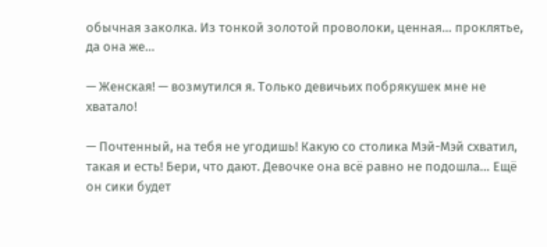обычная заколка. Из тонкой золотой проволоки, ценная… проклятье, да она же…

— Женская! — возмутился я. Только девичьих побрякушек мне не хватало!

— Почтенный, на тебя не угодишь! Какую со столика Мэй-Мэй схватил, такая и есть! Бери, что дают. Девочке она всё равно не подошла… Ещё он сики будет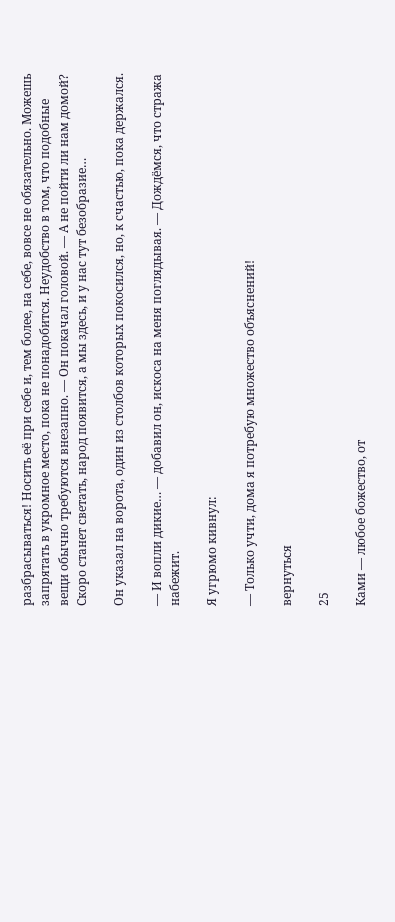разбрасываться! Носить её при себе и, тем более, на себе, вовсе не обязательно. Можешь запрятать в укромное место, пока не понадобится. Неудобство в том, что подобные вещи обычно требуются внезапно. — Он покачал головой. — А не пойти ли нам домой? Скоро станет светать, народ появится, а мы здесь, и у нас тут безобразие…

Он указал на ворота, один из столбов которых покосился, но, к счастью, пока держался.

— И вопли дикие… — добавил он, искоса на меня поглядывая. — Дождёмся, что стража набежит.

Я угрюмо кивнул:

— Только учти, дома я потребую множество объяснений!

вернуться

25

Ками — любое божество, от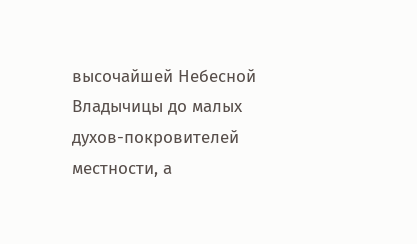высочайшей Небесной Владычицы до малых духов-покровителей местности, а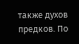также духов предков. По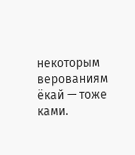некоторым верованиям ёкай — тоже ками.